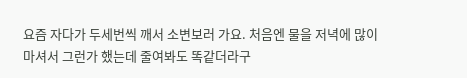요즘 자다가 두세번씩 깨서 소변보러 가요. 처음엔 물을 저녁에 많이 마셔서 그런가 했는데 줄여봐도 똑같더라구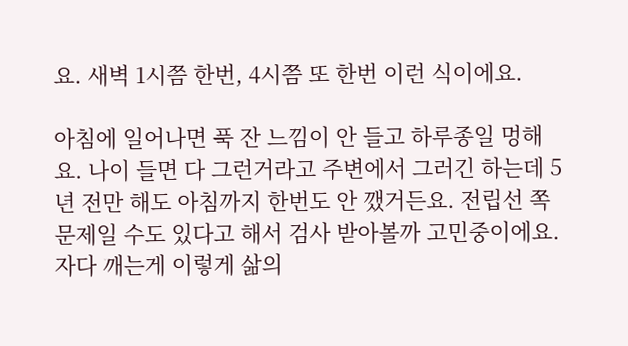요. 새벽 1시쯤 한번, 4시쯤 또 한번 이런 식이에요.

아침에 일어나면 푹 잔 느낌이 안 들고 하루종일 멍해요. 나이 들면 다 그런거라고 주변에서 그러긴 하는데 5년 전만 해도 아침까지 한번도 안 깼거든요. 전립선 쪽 문제일 수도 있다고 해서 검사 받아볼까 고민중이에요. 자다 깨는게 이렇게 삶의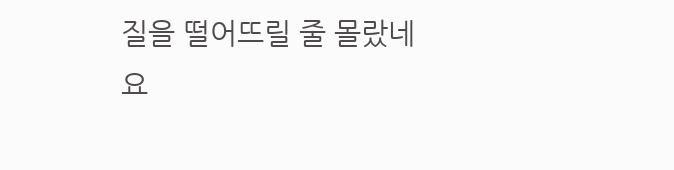질을 떨어뜨릴 줄 몰랐네요